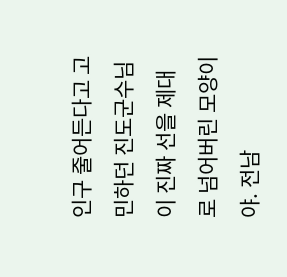인구 줄어든다고 고민하던 진도군수님이 진짜 선을 제대로 넘어버린 모양이야. 전남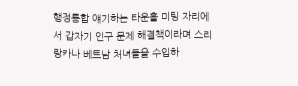행정통합 얘기하는 타운홀 미팅 자리에서 갑자기 인구 문제 해결책이라며 스리랑카나 베트남 처녀들을 수입하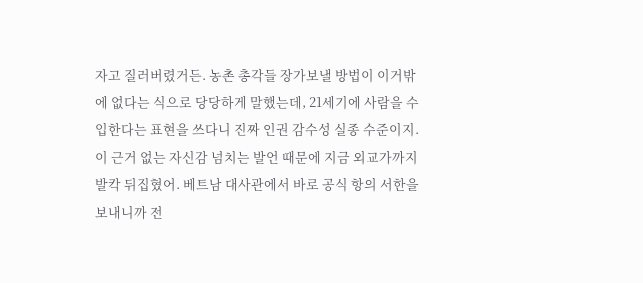자고 질러버렸거든. 농촌 총각들 장가보낼 방법이 이거밖에 없다는 식으로 당당하게 말했는데, 21세기에 사람을 수입한다는 표현을 쓰다니 진짜 인권 감수성 실종 수준이지.
이 근거 없는 자신감 넘치는 발언 때문에 지금 외교가까지 발칵 뒤집혔어. 베트남 대사관에서 바로 공식 항의 서한을 보내니까 전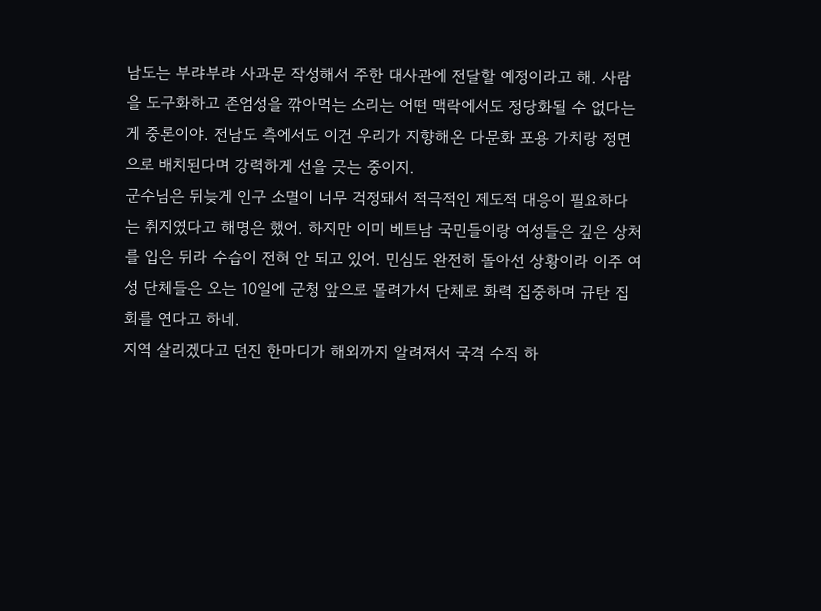남도는 부랴부랴 사과문 작성해서 주한 대사관에 전달할 예정이라고 해. 사람을 도구화하고 존엄성을 깎아먹는 소리는 어떤 맥락에서도 정당화될 수 없다는 게 중론이야. 전남도 측에서도 이건 우리가 지향해온 다문화 포용 가치랑 정면으로 배치된다며 강력하게 선을 긋는 중이지.
군수님은 뒤늦게 인구 소멸이 너무 걱정돼서 적극적인 제도적 대응이 필요하다는 취지였다고 해명은 했어. 하지만 이미 베트남 국민들이랑 여성들은 깊은 상처를 입은 뒤라 수습이 전혀 안 되고 있어. 민심도 완전히 돌아선 상황이라 이주 여성 단체들은 오는 10일에 군청 앞으로 몰려가서 단체로 화력 집중하며 규탄 집회를 연다고 하네.
지역 살리겠다고 던진 한마디가 해외까지 알려져서 국격 수직 하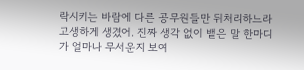락시키는 바람에 다른 공무원들만 뒤처리하느라 고생하게 생겼어. 진짜 생각 없이 뱉은 말 한마디가 얼마나 무서운지 보여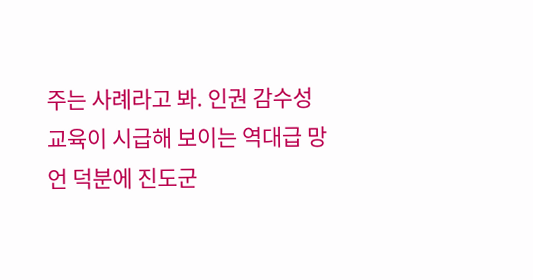주는 사례라고 봐. 인권 감수성 교육이 시급해 보이는 역대급 망언 덕분에 진도군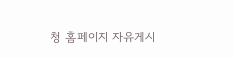청 홈페이지 자유게시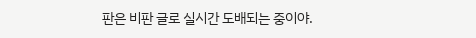판은 비판 글로 실시간 도배되는 중이야.